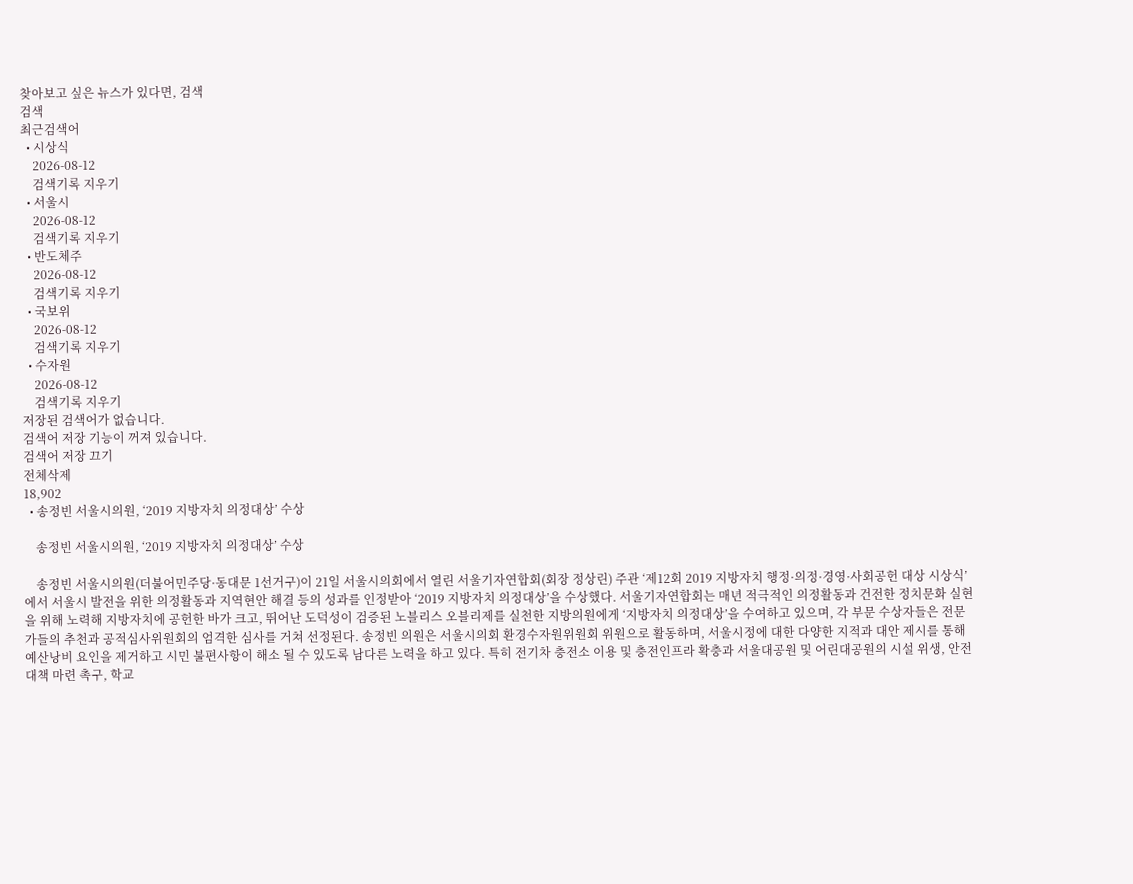찾아보고 싶은 뉴스가 있다면, 검색
검색
최근검색어
  • 시상식
    2026-08-12
    검색기록 지우기
  • 서울시
    2026-08-12
    검색기록 지우기
  • 반도체주
    2026-08-12
    검색기록 지우기
  • 국보위
    2026-08-12
    검색기록 지우기
  • 수자원
    2026-08-12
    검색기록 지우기
저장된 검색어가 없습니다.
검색어 저장 기능이 꺼져 있습니다.
검색어 저장 끄기
전체삭제
18,902
  • 송정빈 서울시의원, ‘2019 지방자치 의정대상’ 수상

    송정빈 서울시의원, ‘2019 지방자치 의정대상’ 수상

    송정빈 서울시의원(더불어민주당·동대문 1선거구)이 21일 서울시의회에서 열린 서울기자연합회(회장 정상린) 주관 ‘제12회 2019 지방자치 행정·의정·경영·사회공헌 대상 시상식’에서 서울시 발전을 위한 의정활동과 지역현안 해결 등의 성과를 인정받아 ‘2019 지방자치 의정대상’을 수상했다. 서울기자연합회는 매년 적극적인 의정활동과 건전한 정치문화 실현을 위해 노력해 지방자치에 공헌한 바가 크고, 뛰어난 도덕성이 검증된 노블리스 오블리제를 실천한 지방의원에게 ‘지방자치 의정대상’을 수여하고 있으며, 각 부문 수상자들은 전문가들의 추천과 공적심사위원회의 엄격한 심사를 거쳐 선정된다. 송정빈 의원은 서울시의회 환경수자원위원회 위원으로 활동하며, 서울시정에 대한 다양한 지적과 대안 제시를 통해 예산낭비 요인을 제거하고 시민 불편사항이 해소 될 수 있도록 남다른 노력을 하고 있다. 특히 전기차 충전소 이용 및 충전인프라 확충과 서울대공원 및 어린대공원의 시설 위생, 안전 대책 마련 촉구, 학교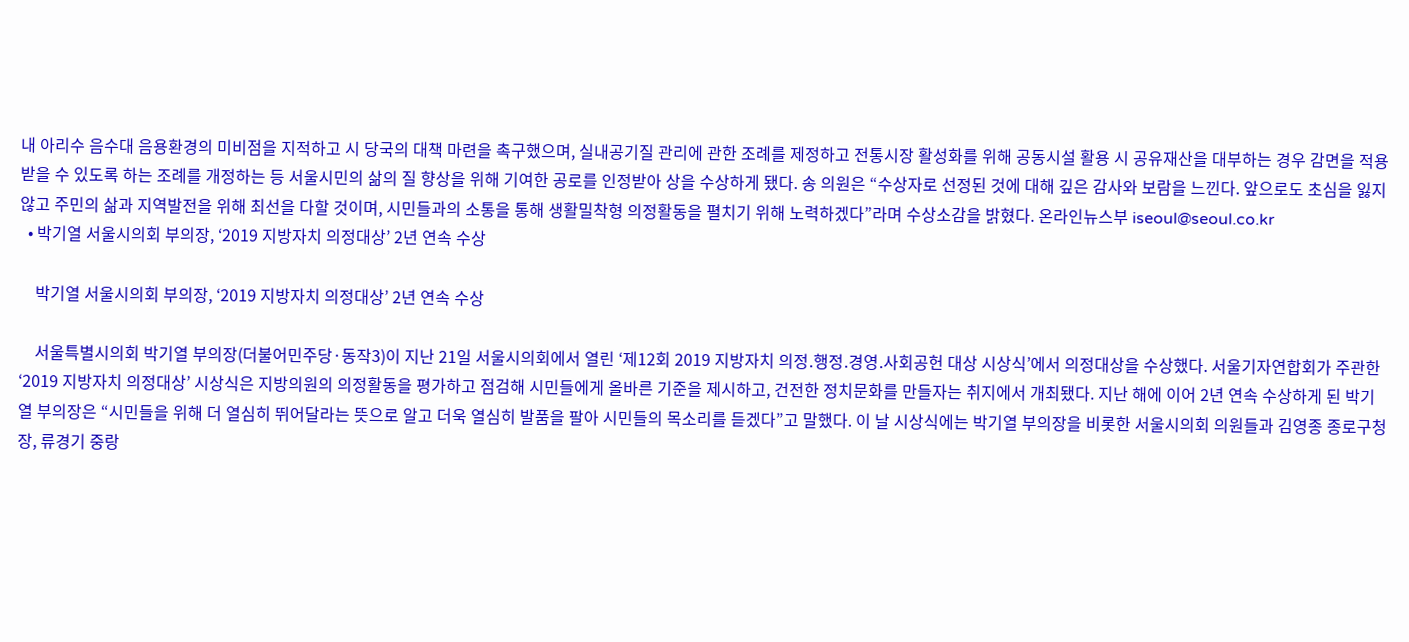내 아리수 음수대 음용환경의 미비점을 지적하고 시 당국의 대책 마련을 촉구했으며, 실내공기질 관리에 관한 조례를 제정하고 전통시장 활성화를 위해 공동시설 활용 시 공유재산을 대부하는 경우 감면을 적용받을 수 있도록 하는 조례를 개정하는 등 서울시민의 삶의 질 향상을 위해 기여한 공로를 인정받아 상을 수상하게 됐다. 송 의원은 “수상자로 선정된 것에 대해 깊은 감사와 보람을 느낀다. 앞으로도 초심을 잃지 않고 주민의 삶과 지역발전을 위해 최선을 다할 것이며, 시민들과의 소통을 통해 생활밀착형 의정활동을 펼치기 위해 노력하겠다”라며 수상소감을 밝혔다. 온라인뉴스부 iseoul@seoul.co.kr
  • 박기열 서울시의회 부의장, ‘2019 지방자치 의정대상’ 2년 연속 수상

    박기열 서울시의회 부의장, ‘2019 지방자치 의정대상’ 2년 연속 수상

    서울특별시의회 박기열 부의장(더불어민주당·동작3)이 지난 21일 서울시의회에서 열린 ‘제12회 2019 지방자치 의정․행정․경영․사회공헌 대상 시상식’에서 의정대상을 수상했다. 서울기자연합회가 주관한 ‘2019 지방자치 의정대상’ 시상식은 지방의원의 의정활동을 평가하고 점검해 시민들에게 올바른 기준을 제시하고, 건전한 정치문화를 만들자는 취지에서 개최됐다. 지난 해에 이어 2년 연속 수상하게 된 박기열 부의장은 “시민들을 위해 더 열심히 뛰어달라는 뜻으로 알고 더욱 열심히 발품을 팔아 시민들의 목소리를 듣겠다”고 말했다. 이 날 시상식에는 박기열 부의장을 비롯한 서울시의회 의원들과 김영종 종로구청장, 류경기 중랑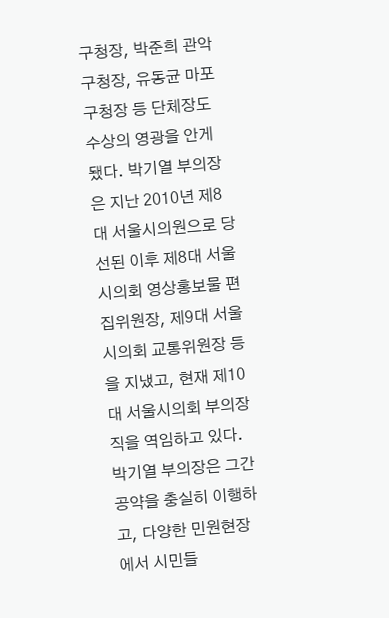구청장, 박준희 관악구청장, 유동균 마포구청장 등 단체장도 수상의 영광을 안게 됐다. 박기열 부의장은 지난 2010년 제8대 서울시의원으로 당선된 이후 제8대 서울시의회 영상홍보물 편집위원장, 제9대 서울시의회 교통위원장 등을 지냈고, 현재 제10대 서울시의회 부의장직을 역임하고 있다. 박기열 부의장은 그간 공약을 충실히 이행하고, 다양한 민원현장에서 시민들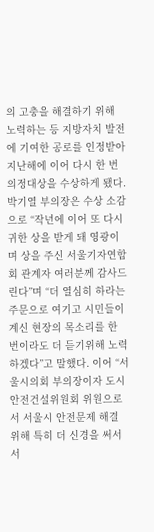의 고충을 해결하기 위해 노력하는 등 지방자치 발전에 기여한 공로를 인정받아 지난해에 이어 다시 한 번 의정대상을 수상하게 됐다. 박기열 부의장은 수상 소감으로 “작년에 이어 또 다시 귀한 상을 받게 돼 영광이며 상을 주신 서울기자연합회 관계자 여러분께 감사드린다”며 “더 열심히 하라는 주문으로 여기고 시민들이 계신 현장의 목소리를 한 번이라도 더 듣기위해 노력하겠다”고 말했다. 이어 “서울시의회 부의장이자 도시안전건설위원회 위원으로서 서울시 안전문제 해결 위해 특히 더 신경을 써서 서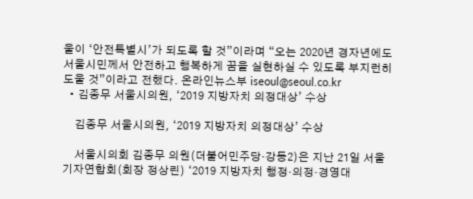울이 ‘안전특별시’가 되도록 할 것”이라며 “오는 2020년 경자년에도 서울시민께서 안전하고 행복하게 꿈을 실현하실 수 있도록 부지런히 도울 것”이라고 전했다. 온라인뉴스부 iseoul@seoul.co.kr
  • 김종무 서울시의원, ‘2019 지방자치 의정대상’ 수상

    김종무 서울시의원, ‘2019 지방자치 의정대상’ 수상

    서울시의회 김종무 의원(더불어민주당·강동2)은 지난 21일 서울기자연합회(회장 정상린) ‘2019 지방자치 행정·의정·경영대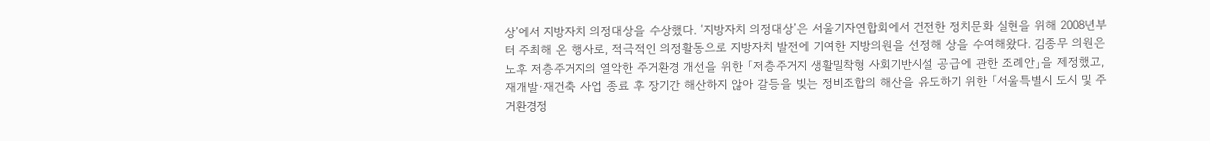상’에서 지방자치 의정대상을 수상했다. ‘지방자치 의정대상’은 서울기자연합회에서 건전한 정치문화 실현을 위해 2008년부터 주최해 온 행사로, 적극적인 의정활동으로 지방자치 발전에 기여한 지방의원을 선정해 상을 수여해왔다. 김종무 의원은 노후 저층주거지의 열악한 주거환경 개선을 위한 「저층주거지 생활밀착형 사회기반시설 공급에 관한 조례안」을 제정했고, 재개발·재건축 사업 종료 후 장기간 해산하지 않아 갈등을 빚는 정비조합의 해산을 유도하기 위한 「서울특별시 도시 및 주거환경정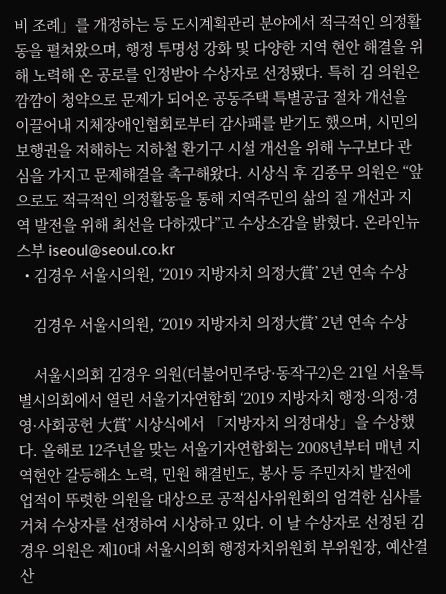비 조례」를 개정하는 등 도시계획관리 분야에서 적극적인 의정활동을 펼쳐왔으며, 행정 투명성 강화 및 다양한 지역 현안 해결을 위해 노력해 온 공로를 인정받아 수상자로 선정됐다. 특히 김 의원은 깜깜이 청약으로 문제가 되어온 공동주택 특별공급 절차 개선을 이끌어내 지체장애인협회로부터 감사패를 받기도 했으며, 시민의 보행권을 저해하는 지하철 환기구 시설 개선을 위해 누구보다 관심을 가지고 문제해결을 촉구해왔다. 시상식 후 김종무 의원은 “앞으로도 적극적인 의정활동을 통해 지역주민의 삶의 질 개선과 지역 발전을 위해 최선을 다하겠다”고 수상소감을 밝혔다. 온라인뉴스부 iseoul@seoul.co.kr
  • 김경우 서울시의원, ‘2019 지방자치 의정大賞’ 2년 연속 수상

    김경우 서울시의원, ‘2019 지방자치 의정大賞’ 2년 연속 수상

    서울시의회 김경우 의원(더불어민주당·동작구2)은 21일 서울특별시의회에서 열린 서울기자연합회 ‘2019 지방자치 행정·의정·경영·사회공헌 大賞’ 시상식에서 「지방자치 의정대상」을 수상했다. 올해로 12주년을 맞는 서울기자연합회는 2008년부터 매년 지역현안 갈등해소 노력, 민원 해결빈도, 봉사 등 주민자치 발전에 업적이 뚜렷한 의원을 대상으로 공적심사위원회의 엄격한 심사를 거쳐 수상자를 선정하여 시상하고 있다. 이 날 수상자로 선정된 김 경우 의원은 제10대 서울시의회 행정자치위원회 부위원장, 예산결산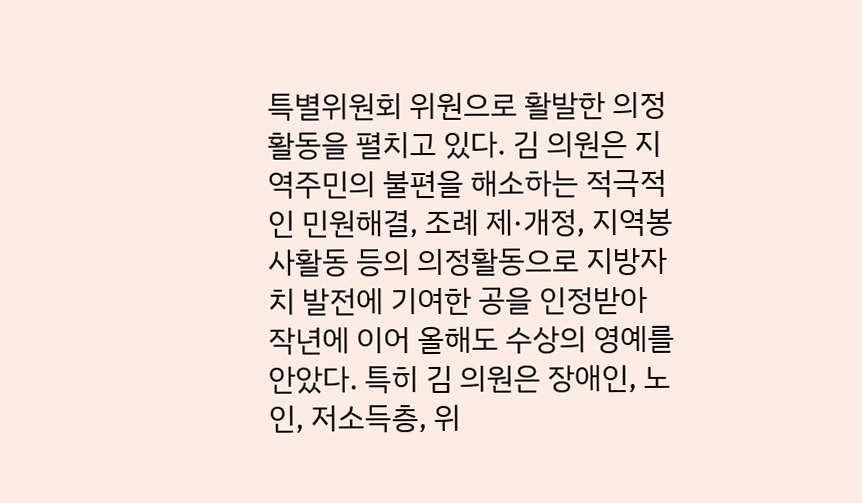특별위원회 위원으로 활발한 의정활동을 펼치고 있다. 김 의원은 지역주민의 불편을 해소하는 적극적인 민원해결, 조례 제·개정, 지역봉사활동 등의 의정활동으로 지방자치 발전에 기여한 공을 인정받아 작년에 이어 올해도 수상의 영예를 안았다. 특히 김 의원은 장애인, 노인, 저소득층, 위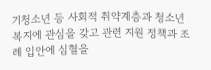기청소년 등 사회적 취약계층과 청소년 복지에 관심을 갖고 관련 지원 정책과 조례 입안에 심혈을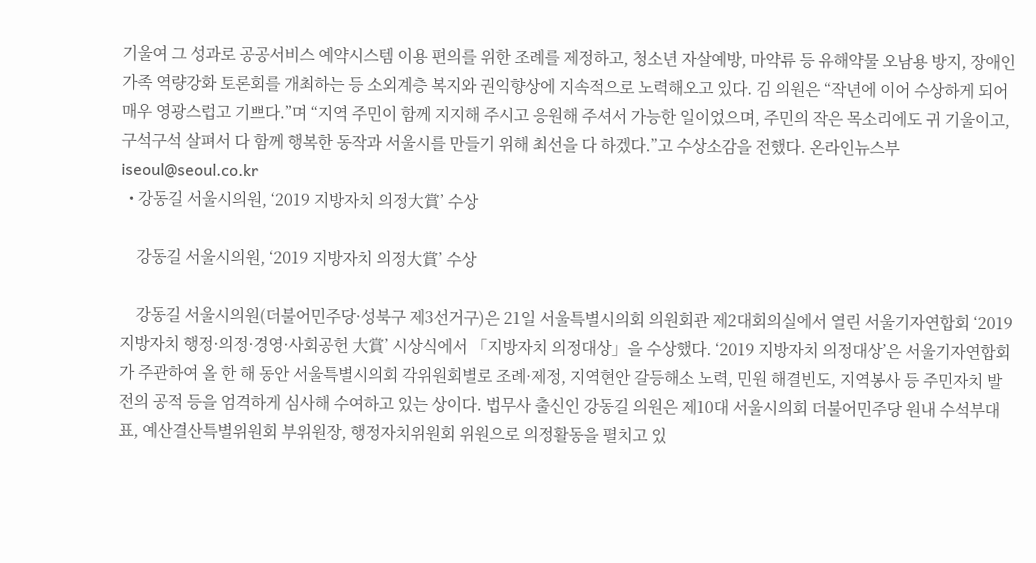기울여 그 성과로 공공서비스 예약시스템 이용 편의를 위한 조례를 제정하고, 청소년 자살예방, 마약류 등 유해약물 오남용 방지, 장애인가족 역량강화 토론회를 개최하는 등 소외계층 복지와 권익향상에 지속적으로 노력해오고 있다. 김 의원은 “작년에 이어 수상하게 되어 매우 영광스럽고 기쁘다.”며 “지역 주민이 함께 지지해 주시고 응원해 주셔서 가능한 일이었으며, 주민의 작은 목소리에도 귀 기울이고, 구석구석 살펴서 다 함께 행복한 동작과 서울시를 만들기 위해 최선을 다 하겠다.”고 수상소감을 전했다. 온라인뉴스부 iseoul@seoul.co.kr
  • 강동길 서울시의원, ‘2019 지방자치 의정大賞’ 수상

    강동길 서울시의원, ‘2019 지방자치 의정大賞’ 수상

    강동길 서울시의원(더불어민주당·성북구 제3선거구)은 21일 서울특별시의회 의원회관 제2대회의실에서 열린 서울기자연합회 ‘2019 지방자치 행정·의정·경영·사회공헌 大賞’ 시상식에서 「지방자치 의정대상」을 수상했다. ‘2019 지방자치 의정대상’은 서울기자연합회가 주관하여 올 한 해 동안 서울특별시의회 각위원회별로 조례·제정, 지역현안 갈등해소 노력, 민원 해결빈도, 지역봉사 등 주민자치 발전의 공적 등을 엄격하게 심사해 수여하고 있는 상이다. 법무사 출신인 강동길 의원은 제10대 서울시의회 더불어민주당 원내 수석부대표, 예산결산특별위원회 부위원장, 행정자치위원회 위원으로 의정활동을 펼치고 있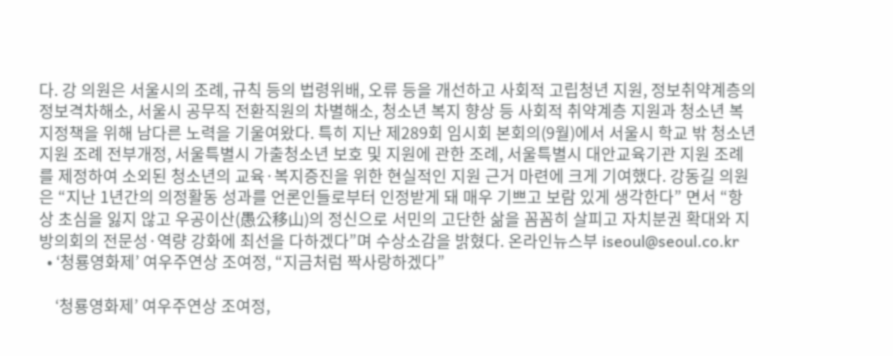다. 강 의원은 서울시의 조례, 규칙 등의 법령위배, 오류 등을 개선하고 사회적 고립청년 지원, 정보취약계층의 정보격차해소, 서울시 공무직 전환직원의 차별해소, 청소년 복지 향상 등 사회적 취약계층 지원과 청소년 복지정책을 위해 남다른 노력을 기울여왔다. 특히 지난 제289회 임시회 본회의(9월)에서 서울시 학교 밖 청소년 지원 조례 전부개정, 서울특별시 가출청소년 보호 및 지원에 관한 조례, 서울특별시 대안교육기관 지원 조례를 제정하여 소외된 청소년의 교육·복지증진을 위한 현실적인 지원 근거 마련에 크게 기여했다. 강동길 의원은 “지난 1년간의 의정활동 성과를 언론인들로부터 인정받게 돼 매우 기쁘고 보람 있게 생각한다” 면서 “항상 초심을 잃지 않고 우공이산(愚公移山)의 정신으로 서민의 고단한 삶을 꼼꼼히 살피고 자치분권 확대와 지방의회의 전문성·역량 강화에 최선을 다하겠다”며 수상소감을 밝혔다. 온라인뉴스부 iseoul@seoul.co.kr
  • ‘청룡영화제’ 여우주연상 조여정, “지금처럼 짝사랑하겠다”

    ‘청룡영화제’ 여우주연상 조여정,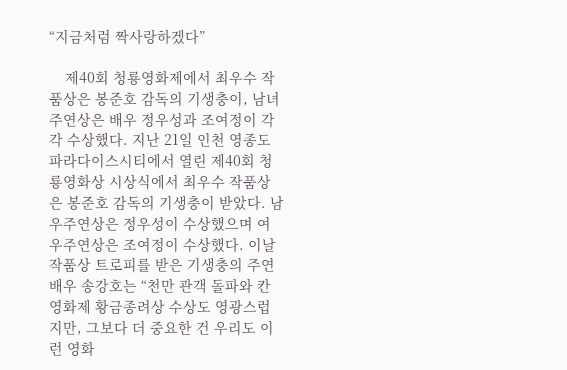“지금처럼 짝사랑하겠다”

    제40회 청룡영화제에서 최우수 작품상은 봉준호 감독의 기생충이, 남녀주연상은 배우 정우성과 조여정이 각각 수상했다. 지난 21일 인천 영종도 파라다이스시티에서 열린 제40회 청룡영화상 시상식에서 최우수 작품상은 봉준호 감독의 기생충이 받았다. 남우주연상은 정우성이 수상했으며 여우주연상은 조여정이 수상했다. 이날 작품상 트로피를 받은 기생충의 주연 배우 송강호는 “천만 관객 돌파와 칸영화제 황금종려상 수상도 영광스럽지만, 그보다 더 중요한 건 우리도 이런 영화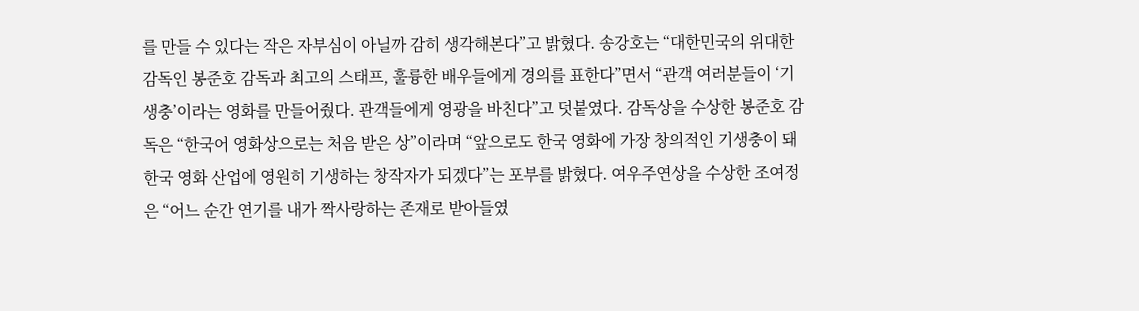를 만들 수 있다는 작은 자부심이 아닐까 감히 생각해본다”고 밝혔다. 송강호는 “대한민국의 위대한 감독인 봉준호 감독과 최고의 스태프, 훌륭한 배우들에게 경의를 표한다”면서 “관객 여러분들이 ‘기생충’이라는 영화를 만들어줬다. 관객들에게 영광을 바친다”고 덧붙였다. 감독상을 수상한 봉준호 감독은 “한국어 영화상으로는 처음 받은 상”이라며 “앞으로도 한국 영화에 가장 창의적인 기생충이 돼 한국 영화 산업에 영원히 기생하는 창작자가 되겠다”는 포부를 밝혔다. 여우주연상을 수상한 조여정은 “어느 순간 연기를 내가 짝사랑하는 존재로 받아들였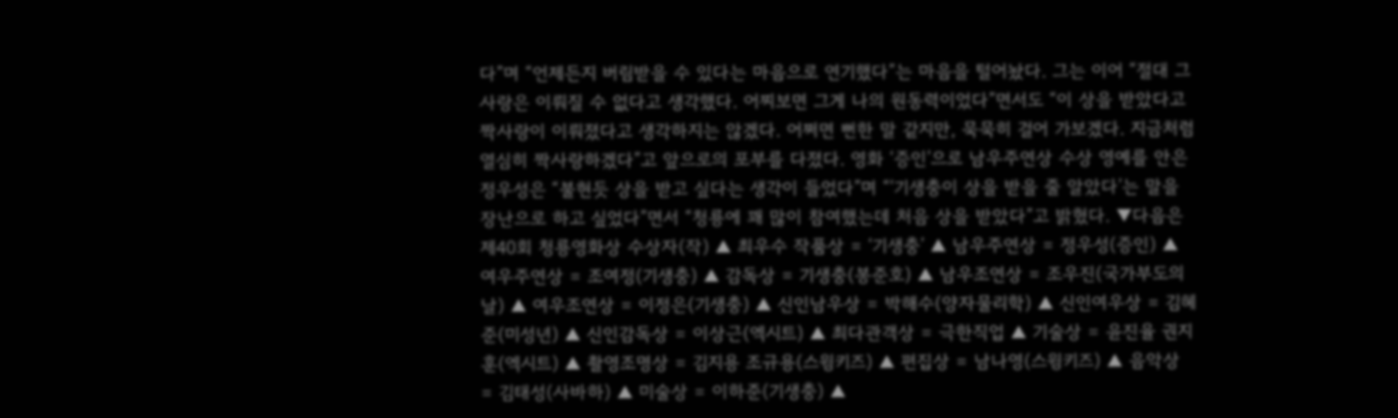다”며 “언제든지 버림받을 수 있다는 마음으로 연기했다”는 마음을 털어놨다. 그는 이어 “절대 그 사랑은 이뤄질 수 없다고 생각했다. 어찌보면 그게 나의 원동력이었다”면서도 “이 상을 받았다고 짝사랑이 이뤄졌다고 생각하지는 않겠다. 어쩌면 뻔한 말 같지만, 묵묵히 걸어 가보겠다. 지금처럼 열심히 짝사랑하겠다”고 앞으로의 포부를 다졌다. 영화 ‘증인’으로 남우주연상 수상 영예를 안은 정우성은 “불현듯 상을 받고 싶다는 생각이 들었다”며 “‘기생충이 상을 받을 줄 알았다’는 말을 장난으로 하고 싶었다”면서 “청룡에 꽤 많이 참여했는데 처음 상을 받았다”고 밝혔다. ▼다음은 제40회 청룡영화상 수상자(작) ▲ 최우수 작품상 = ‘기생충’ ▲ 남우주연상 = 정우성(증인) ▲ 여우주연상 = 조여정(기생충) ▲ 감독상 = 기생충(봉준호) ▲ 남우조연상 = 조우진(국가부도의 날) ▲ 여우조연상 = 이정은(기생충) ▲ 신인남우상 = 박해수(양자물리학) ▲ 신인여우상 = 김혜준(미성년) ▲ 신인감독상 = 이상근(엑시트) ▲ 최다관객상 = 극한직업 ▲ 기술상 = 윤진율 권지훈(엑시트) ▲ 촬영조명상 = 김지용 조규용(스윙키즈) ▲ 편집상 = 남나영(스윙키즈) ▲ 음악상 = 김태성(사바하) ▲ 미술상 = 이하준(기생충) ▲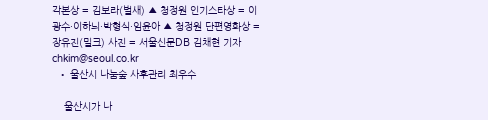각본상 = 김보라(벌새) ▲ 청정원 인기스타상 = 이광수·이하늬·박형식·임윤아 ▲ 청정원 단편영화상 = 장유진(밀크) 사진 = 서울신문DB 김채현 기자 chkim@seoul.co.kr
  • 울산시 나눔숲 사후관리 최우수

    울산시가 나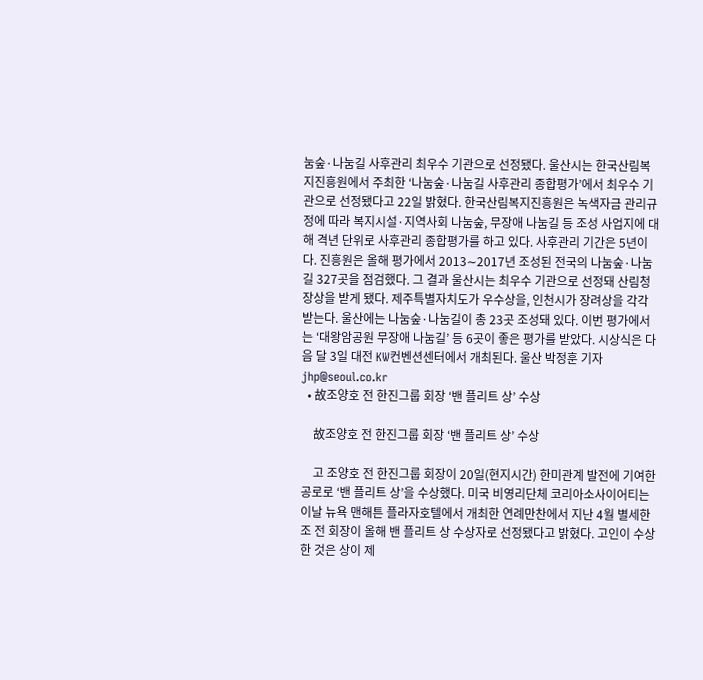눔숲·나눔길 사후관리 최우수 기관으로 선정됐다. 울산시는 한국산림복지진흥원에서 주최한 ‘나눔숲·나눔길 사후관리 종합평가’에서 최우수 기관으로 선정됐다고 22일 밝혔다. 한국산림복지진흥원은 녹색자금 관리규정에 따라 복지시설·지역사회 나눔숲, 무장애 나눔길 등 조성 사업지에 대해 격년 단위로 사후관리 종합평가를 하고 있다. 사후관리 기간은 5년이다. 진흥원은 올해 평가에서 2013∼2017년 조성된 전국의 나눔숲·나눔길 327곳을 점검했다. 그 결과 울산시는 최우수 기관으로 선정돼 산림청장상을 받게 됐다. 제주특별자치도가 우수상을, 인천시가 장려상을 각각 받는다. 울산에는 나눔숲·나눔길이 총 23곳 조성돼 있다. 이번 평가에서는 ‘대왕암공원 무장애 나눔길’ 등 6곳이 좋은 평가를 받았다. 시상식은 다음 달 3일 대전 KW컨벤션센터에서 개최된다. 울산 박정훈 기자 jhp@seoul.co.kr
  • 故조양호 전 한진그룹 회장 ‘밴 플리트 상’ 수상

    故조양호 전 한진그룹 회장 ‘밴 플리트 상’ 수상

    고 조양호 전 한진그룹 회장이 20일(현지시간) 한미관계 발전에 기여한 공로로 ‘밴 플리트 상’을 수상했다. 미국 비영리단체 코리아소사이어티는 이날 뉴욕 맨해튼 플라자호텔에서 개최한 연례만찬에서 지난 4월 별세한 조 전 회장이 올해 밴 플리트 상 수상자로 선정됐다고 밝혔다. 고인이 수상한 것은 상이 제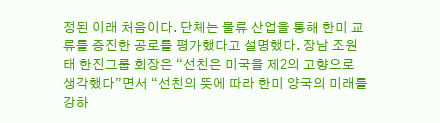정된 이래 처음이다. 단체는 물류 산업을 통해 한미 교류를 증진한 공로를 평가했다고 설명했다. 장남 조원태 한진그룹 회장은 “선친은 미국을 제2의 고향으로 생각했다”면서 “선친의 뜻에 따라 한미 양국의 미래를 강하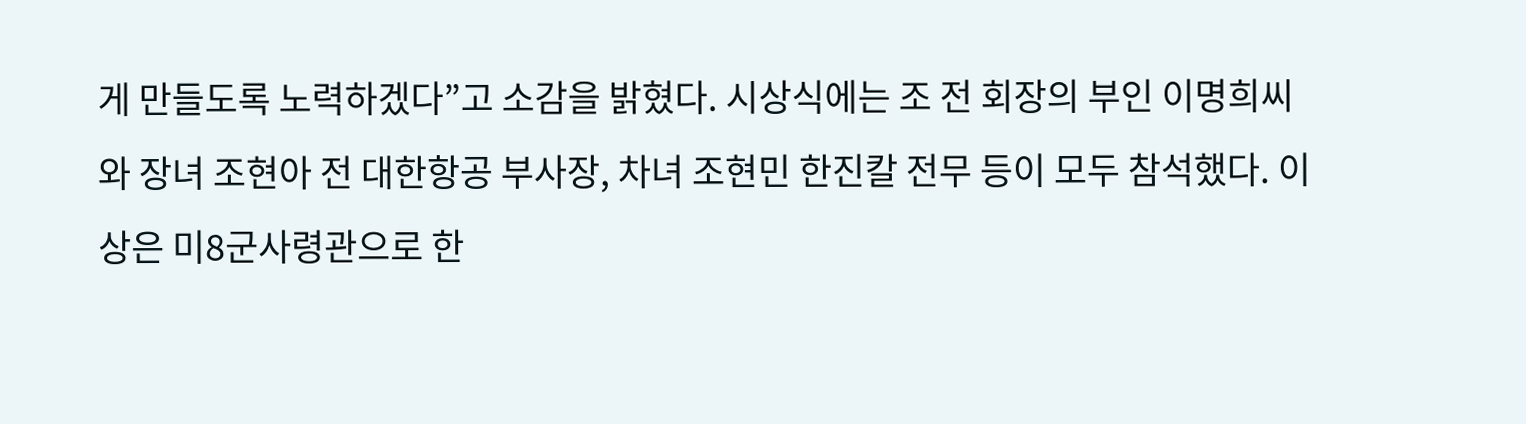게 만들도록 노력하겠다”고 소감을 밝혔다. 시상식에는 조 전 회장의 부인 이명희씨와 장녀 조현아 전 대한항공 부사장, 차녀 조현민 한진칼 전무 등이 모두 참석했다. 이 상은 미8군사령관으로 한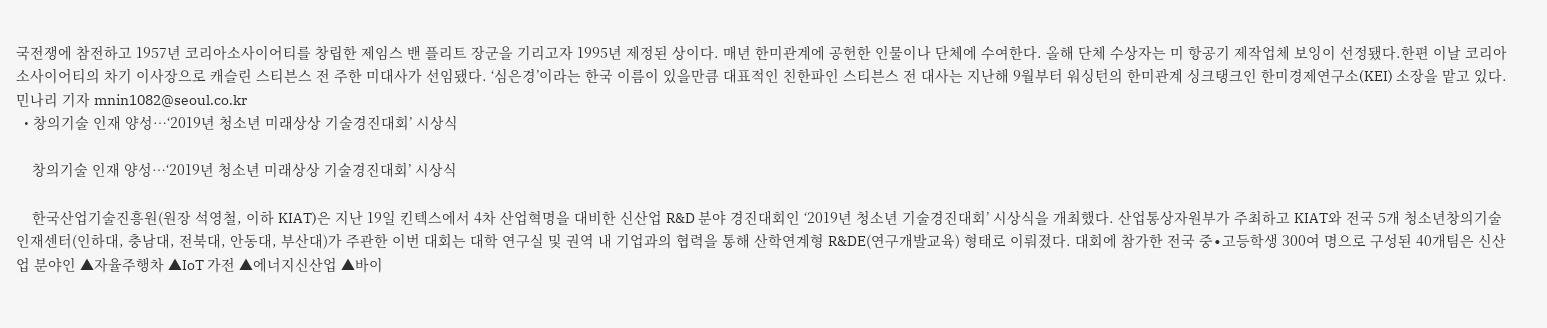국전쟁에 참전하고 1957년 코리아소사이어티를 창립한 제임스 밴 플리트 장군을 기리고자 1995년 제정된 상이다. 매년 한미관계에 공헌한 인물이나 단체에 수여한다. 올해 단체 수상자는 미 항공기 제작업체 보잉이 선정됐다.한편 이날 코리아소사이어티의 차기 이사장으로 캐슬린 스티븐스 전 주한 미대사가 선임됐다. ‘심은경’이라는 한국 이름이 있을만큼 대표적인 친한파인 스티븐스 전 대사는 지난해 9월부터 워싱턴의 한미관계 싱크탱크인 한미경제연구소(KEI) 소장을 맡고 있다. 민나리 기자 mnin1082@seoul.co.kr
  • 창의기술 인재 양성…‘2019년 청소년 미래상상 기술경진대회’ 시상식

    창의기술 인재 양성…‘2019년 청소년 미래상상 기술경진대회’ 시상식

    한국산업기술진흥원(원장 석영철, 이하 KIAT)은 지난 19일 킨텍스에서 4차 산업혁명을 대비한 신산업 R&D 분야 경진대회인 ‘2019년 청소년 기술경진대회’ 시상식을 개최했다. 산업통상자원부가 주최하고 KIAT와 전국 5개 청소년창의기술인재센터(인하대, 충남대, 전북대, 안동대, 부산대)가 주관한 이번 대회는 대학 연구실 및 권역 내 기업과의 협력을 통해 산학연계형 R&DE(연구개발교육) 형태로 이뤄졌다. 대회에 참가한 전국 중∙고등학생 300여 명으로 구성된 40개팀은 신산업 분야인 ▲자율주행차 ▲IoT 가전 ▲에너지신산업 ▲바이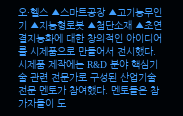오·헬스 ▲스마트공장 ▲고기능무인기 ▲지능형로봇 ▲첨단소재 ▲초연결지능화에 대한 창의적인 아이디어를 시제품으로 만들어서 전시했다. 시제품 제작에는 R&D 분야 핵심기술 관련 전문가로 구성된 산업기술 전문 멘토가 참여했다. 멘토들은 참가자들이 도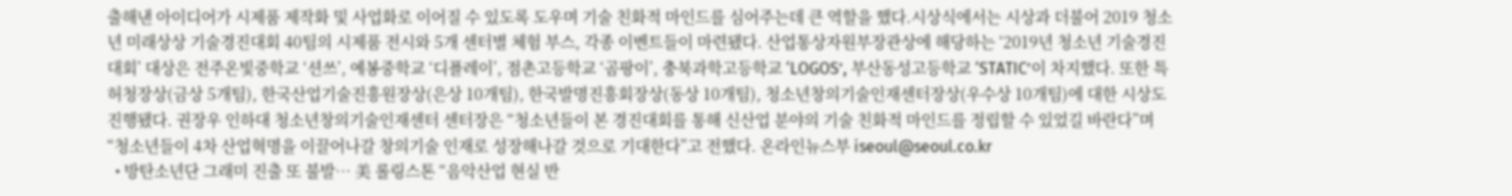출해낸 아이디어가 시제품 제작화 및 사업화로 이어질 수 있도록 도우며 기술 친화적 마인드를 심어주는데 큰 역할을 했다.시상식에서는 시상과 더불어 2019 청소년 미래상상 기술경진대회 40팀의 시제품 전시와 5개 센터별 체험 부스, 각종 이벤트들이 마련됐다. 산업통상자원부장관상에 해당하는 ‘2019년 청소년 기술경진대회’ 대상은 전주온빛중학교 ‘션쓰’, 예봉중학교 ‘디플레이’, 점촌고등학교 ‘곰팡이’, 충북과학고등학교 ‘LOGOS’, 부산동성고등학교 ‘STATIC’이 차지했다. 또한 특허청장상(금상 5개팀), 한국산업기술진흥원장상(은상 10개팀), 한국발명진흥회장상(동상 10개팀), 청소년창의기술인재센터장상(우수상 10개팀)에 대한 시상도 진행됐다. 권장우 인하대 청소년창의기술인재센터 센터장은 “청소년들이 본 경진대회를 통해 신산업 분야의 기술 친화적 마인드를 정립할 수 있었길 바란다”며 “청소년들이 4차 산업혁명을 이끌어나갈 창의기술 인재로 성장해나갈 것으로 기대한다”고 전했다. 온라인뉴스부 iseoul@seoul.co.kr
  • 방탄소년단 그래미 진출 또 불발… 美 롤링스톤 “음악산업 현실 반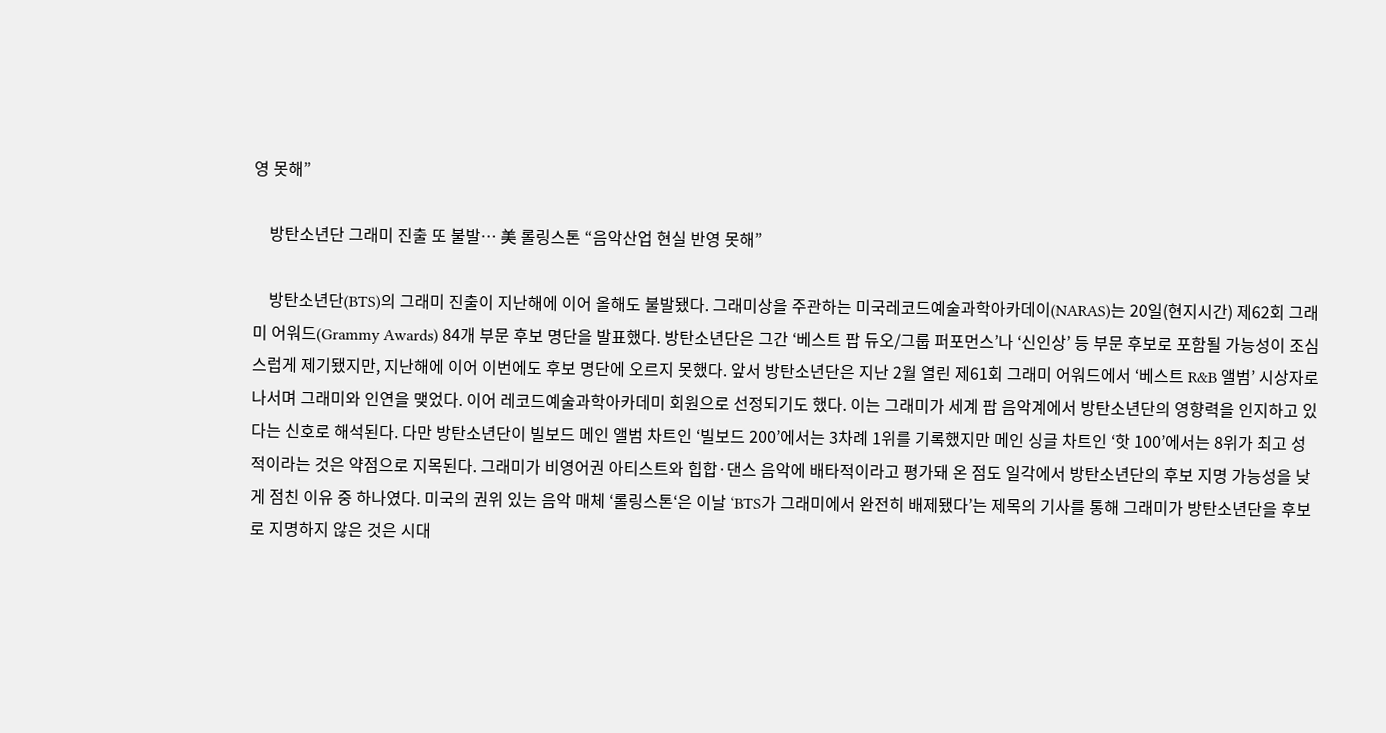영 못해”

    방탄소년단 그래미 진출 또 불발… 美 롤링스톤 “음악산업 현실 반영 못해”

    방탄소년단(BTS)의 그래미 진출이 지난해에 이어 올해도 불발됐다. 그래미상을 주관하는 미국레코드예술과학아카데이(NARAS)는 20일(현지시간) 제62회 그래미 어워드(Grammy Awards) 84개 부문 후보 명단을 발표했다. 방탄소년단은 그간 ‘베스트 팝 듀오/그룹 퍼포먼스’나 ‘신인상’ 등 부문 후보로 포함될 가능성이 조심스럽게 제기됐지만, 지난해에 이어 이번에도 후보 명단에 오르지 못했다. 앞서 방탄소년단은 지난 2월 열린 제61회 그래미 어워드에서 ‘베스트 R&B 앨범’ 시상자로 나서며 그래미와 인연을 맺었다. 이어 레코드예술과학아카데미 회원으로 선정되기도 했다. 이는 그래미가 세계 팝 음악계에서 방탄소년단의 영향력을 인지하고 있다는 신호로 해석된다. 다만 방탄소년단이 빌보드 메인 앨범 차트인 ‘빌보드 200’에서는 3차례 1위를 기록했지만 메인 싱글 차트인 ‘핫 100’에서는 8위가 최고 성적이라는 것은 약점으로 지목된다. 그래미가 비영어권 아티스트와 힙합·댄스 음악에 배타적이라고 평가돼 온 점도 일각에서 방탄소년단의 후보 지명 가능성을 낮게 점친 이유 중 하나였다. 미국의 권위 있는 음악 매체 ‘롤링스톤‘은 이날 ‘BTS가 그래미에서 완전히 배제됐다’는 제목의 기사를 통해 그래미가 방탄소년단을 후보로 지명하지 않은 것은 시대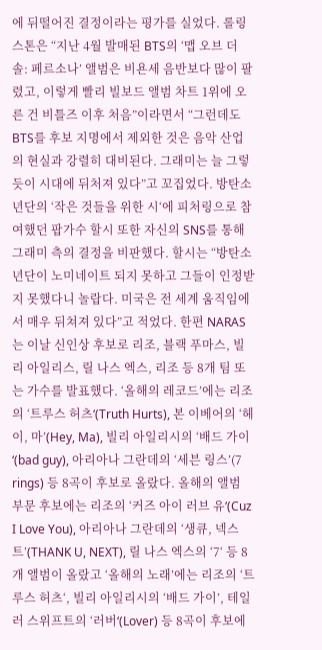에 뒤떨어진 결정이라는 평가를 실었다. 롤링스톤은 “지난 4월 발매된 BTS의 ‘맵 오브 더 솔: 페르소나’ 앨범은 비욘세 음반보다 많이 팔렸고, 이렇게 빨리 빌보드 앨범 차트 1위에 오른 건 비틀즈 이후 처음”이라면서 “그런데도 BTS를 후보 지명에서 제외한 것은 음악 산업의 현실과 강렬히 대비된다. 그래미는 늘 그렇듯이 시대에 뒤처져 있다”고 꼬집었다. 방탄소년단의 ‘작은 것들을 위한 시‘에 피처링으로 참여했던 팝가수 할시 또한 자신의 SNS를 통해 그래미 측의 결정을 비판했다. 할시는 “방탄소년단이 노미네이트 되지 못하고 그들이 인정받지 못했다니 놀랍다. 미국은 전 세계 움직임에서 매우 뒤쳐져 있다”고 적었다. 한편 NARAS는 이날 신인상 후보로 리조, 블랙 푸마스, 빌리 아일리스, 릴 나스 엑스, 리조 등 8개 팀 또는 가수를 발표했다. ‘올해의 레코드’에는 리조의 ‘트루스 허츠‘(Truth Hurts), 본 이베어의 ‘헤이, 마’(Hey, Ma), 빌리 아일리시의 ‘배드 가이‘(bad guy), 아리아나 그란데의 ‘세븐 링스’(7 rings) 등 8곡이 후보로 올랐다. 올해의 앨범 부문 후보에는 리조의 ‘커즈 아이 러브 유‘(Cuz I Love You), 아리아나 그란데의 ‘생큐, 넥스트’(THANK U, NEXT), 릴 나스 엑스의 ‘7‘ 등 8개 앨범이 올랐고 ‘올해의 노래’에는 리조의 ‘트루스 허츠‘, 빌리 아일리시의 ‘배드 가이’, 테일러 스위프트의 ‘러버‘(Lover) 등 8곡이 후보에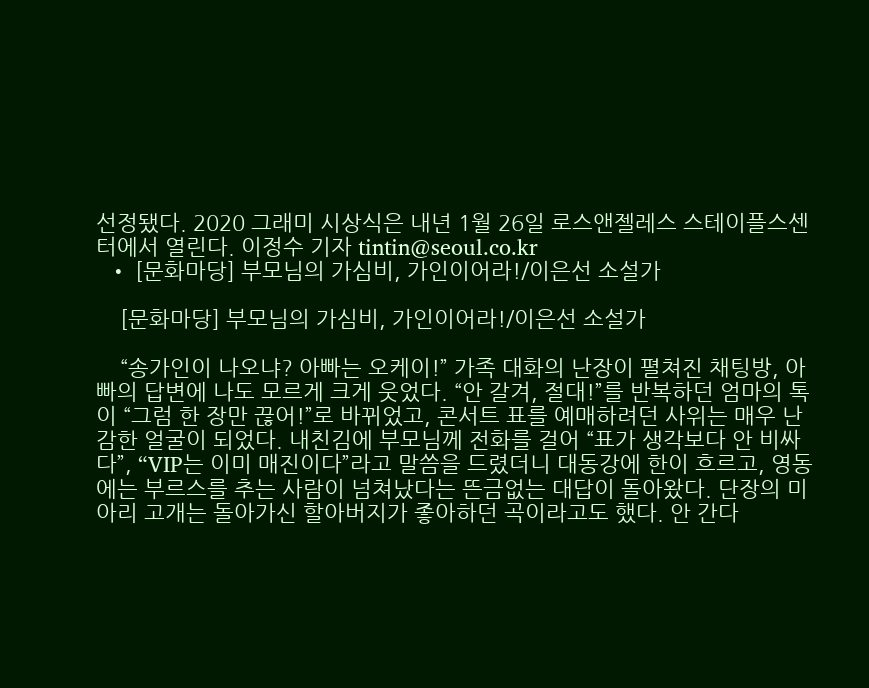선정됐다. 2020 그래미 시상식은 내년 1월 26일 로스앤젤레스 스테이플스센터에서 열린다. 이정수 기자 tintin@seoul.co.kr
  • [문화마당] 부모님의 가심비, 가인이어라!/이은선 소설가

    [문화마당] 부모님의 가심비, 가인이어라!/이은선 소설가

    “송가인이 나오냐? 아빠는 오케이!” 가족 대화의 난장이 펼쳐진 채팅방, 아빠의 답변에 나도 모르게 크게 웃었다. “안 갈겨, 절대!”를 반복하던 엄마의 톡이 “그럼 한 장만 끊어!”로 바뀌었고, 콘서트 표를 예매하려던 사위는 매우 난감한 얼굴이 되었다. 내친김에 부모님께 전화를 걸어 “표가 생각보다 안 비싸다”, “VIP는 이미 매진이다”라고 말씀을 드렸더니 대동강에 한이 흐르고, 영동에는 부르스를 추는 사람이 넘쳐났다는 뜬금없는 대답이 돌아왔다. 단장의 미아리 고개는 돌아가신 할아버지가 좋아하던 곡이라고도 했다. 안 간다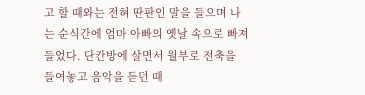고 할 때와는 전혀 딴판인 말을 들으며 나는 순식간에 엄마 아빠의 옛날 속으로 빠져들었다. 단칸방에 살면서 월부로 전축을 들여놓고 음악을 듣던 때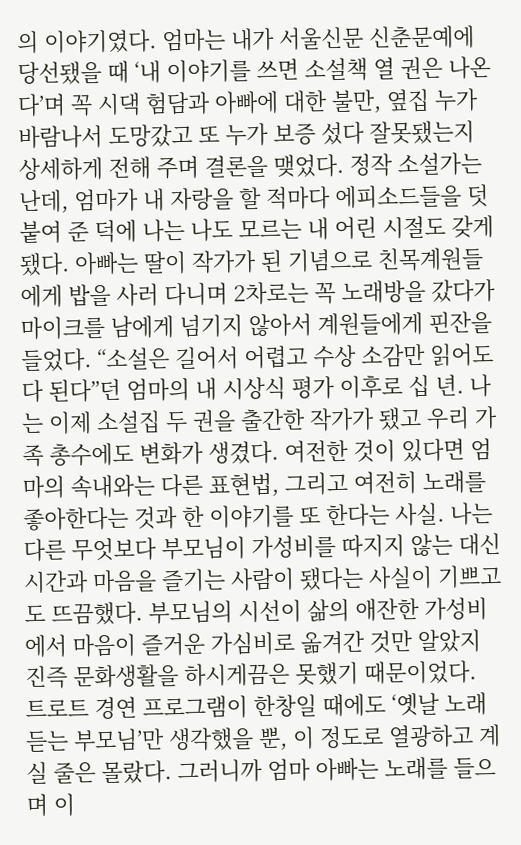의 이야기였다. 엄마는 내가 서울신문 신춘문예에 당선됐을 때 ‘내 이야기를 쓰면 소설책 열 권은 나온다’며 꼭 시댁 험담과 아빠에 대한 불만, 옆집 누가 바람나서 도망갔고 또 누가 보증 섰다 잘못됐는지 상세하게 전해 주며 결론을 맺었다. 정작 소설가는 난데, 엄마가 내 자랑을 할 적마다 에피소드들을 덧붙여 준 덕에 나는 나도 모르는 내 어린 시절도 갖게 됐다. 아빠는 딸이 작가가 된 기념으로 친목계원들에게 밥을 사러 다니며 2차로는 꼭 노래방을 갔다가 마이크를 남에게 넘기지 않아서 계원들에게 핀잔을 들었다. “소설은 길어서 어렵고 수상 소감만 읽어도 다 된다”던 엄마의 내 시상식 평가 이후로 십 년. 나는 이제 소설집 두 권을 출간한 작가가 됐고 우리 가족 총수에도 변화가 생겼다. 여전한 것이 있다면 엄마의 속내와는 다른 표현법, 그리고 여전히 노래를 좋아한다는 것과 한 이야기를 또 한다는 사실. 나는 다른 무엇보다 부모님이 가성비를 따지지 않는 대신 시간과 마음을 즐기는 사람이 됐다는 사실이 기쁘고도 뜨끔했다. 부모님의 시선이 삶의 애잔한 가성비에서 마음이 즐거운 가심비로 옮겨간 것만 알았지 진즉 문화생활을 하시게끔은 못했기 때문이었다. 트로트 경연 프로그램이 한창일 때에도 ‘옛날 노래 듣는 부모님’만 생각했을 뿐, 이 정도로 열광하고 계실 줄은 몰랐다. 그러니까 엄마 아빠는 노래를 들으며 이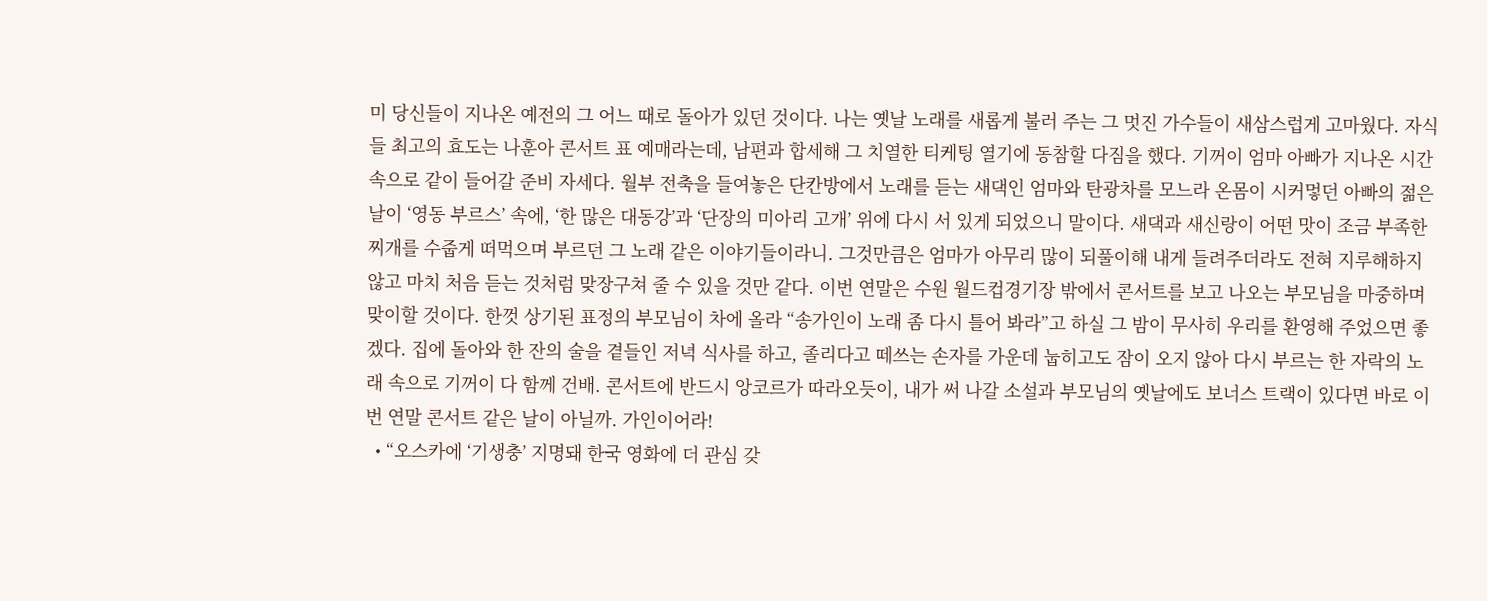미 당신들이 지나온 예전의 그 어느 때로 돌아가 있던 것이다. 나는 옛날 노래를 새롭게 불러 주는 그 멋진 가수들이 새삼스럽게 고마웠다. 자식들 최고의 효도는 나훈아 콘서트 표 예매라는데, 남편과 합세해 그 치열한 티케팅 열기에 동참할 다짐을 했다. 기꺼이 엄마 아빠가 지나온 시간 속으로 같이 들어갈 준비 자세다. 월부 전축을 들여놓은 단칸방에서 노래를 듣는 새댁인 엄마와 탄광차를 모느라 온몸이 시커멓던 아빠의 젊은 날이 ‘영동 부르스’ 속에, ‘한 많은 대동강’과 ‘단장의 미아리 고개’ 위에 다시 서 있게 되었으니 말이다. 새댁과 새신랑이 어떤 맛이 조금 부족한 찌개를 수줍게 떠먹으며 부르던 그 노래 같은 이야기들이라니. 그것만큼은 엄마가 아무리 많이 되풀이해 내게 들려주더라도 전혀 지루해하지 않고 마치 처음 듣는 것처럼 맞장구쳐 줄 수 있을 것만 같다. 이번 연말은 수원 월드컵경기장 밖에서 콘서트를 보고 나오는 부모님을 마중하며 맞이할 것이다. 한껏 상기된 표정의 부모님이 차에 올라 “송가인이 노래 좀 다시 틀어 봐라”고 하실 그 밤이 무사히 우리를 환영해 주었으면 좋겠다. 집에 돌아와 한 잔의 술을 곁들인 저녁 식사를 하고, 졸리다고 떼쓰는 손자를 가운데 눕히고도 잠이 오지 않아 다시 부르는 한 자락의 노래 속으로 기꺼이 다 함께 건배. 콘서트에 반드시 앙코르가 따라오듯이, 내가 써 나갈 소설과 부모님의 옛날에도 보너스 트랙이 있다면 바로 이번 연말 콘서트 같은 날이 아닐까. 가인이어라!
  • “오스카에 ‘기생충’ 지명돼 한국 영화에 더 관심 갖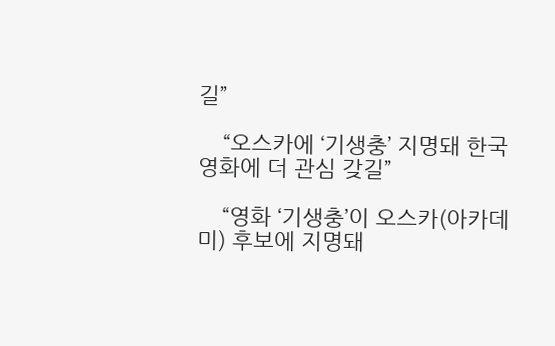길”

    “오스카에 ‘기생충’ 지명돼 한국 영화에 더 관심 갖길”

    “영화 ‘기생충’이 오스카(아카데미) 후보에 지명돼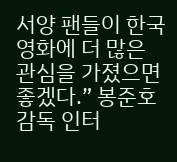서양 팬들이 한국 영화에 더 많은 관심을 가졌으면 좋겠다.” 봉준호 감독 인터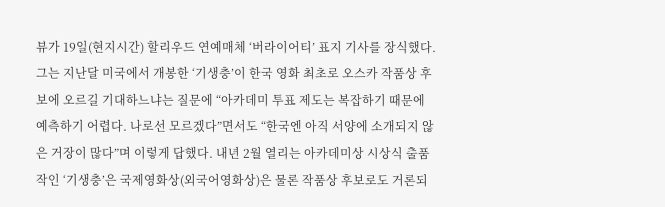뷰가 19일(현지시간) 할리우드 연예매체 ‘버라이어티’ 표지 기사를 장식했다. 그는 지난달 미국에서 개봉한 ‘기생충’이 한국 영화 최초로 오스카 작품상 후보에 오르길 기대하느냐는 질문에 “아카데미 투표 제도는 복잡하기 때문에 예측하기 어렵다. 나로선 모르겠다”면서도 “한국엔 아직 서양에 소개되지 않은 거장이 많다”며 이렇게 답했다. 내년 2월 열리는 아카데미상 시상식 출품작인 ‘기생충’은 국제영화상(외국어영화상)은 물론 작품상 후보로도 거론되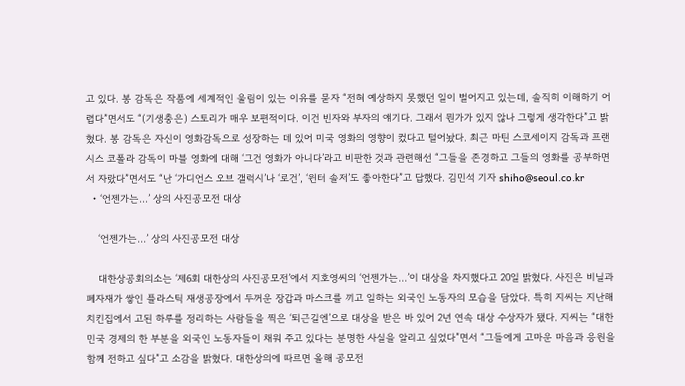고 있다. 봉 감독은 작품에 세계적인 울림이 있는 이유를 묻자 “전혀 예상하지 못했던 일이 벌어지고 있는데, 솔직히 이해하기 어렵다”면서도 “(기생충은) 스토리가 매우 보편적이다. 이건 빈자와 부자의 얘기다. 그래서 뭔가가 있지 않나 그렇게 생각한다”고 밝혔다. 봉 감독은 자신이 영화감독으로 성장하는 데 있어 미국 영화의 영향이 컸다고 털어놨다. 최근 마틴 스코세이지 감독과 프랜시스 코폴라 감독이 마블 영화에 대해 ‘그건 영화가 아니다’라고 비판한 것과 관련해선 “그들을 존경하고 그들의 영화를 공부하면서 자랐다”면서도 “난 ‘가디언스 오브 갤럭시’나 ‘로건’, ‘윈터 솔저’도 좋아한다”고 답했다. 김민석 기자 shiho@seoul.co.kr
  • ‘언젠가는…’ 상의 사진공모전 대상

    ‘언젠가는…’ 상의 사진공모전 대상

    대한상공회의소는 ‘제6회 대한상의 사진공모전’에서 지호영씨의 ‘언젠가는…’이 대상을 차지했다고 20일 밝혔다. 사진은 비닐과 폐자재가 쌓인 플라스틱 재생공장에서 두꺼운 장갑과 마스크를 끼고 일하는 외국인 노동자의 모습을 담았다. 특히 지씨는 지난해 치킨집에서 고된 하루를 정리하는 사람들을 찍은 ‘퇴근길엔’으로 대상을 받은 바 있어 2년 연속 대상 수상자가 됐다. 지씨는 “대한민국 경제의 한 부분을 외국인 노동자들이 채워 주고 있다는 분명한 사실을 알리고 싶었다”면서 “그들에게 고마운 마음과 응원을 함께 전하고 싶다”고 소감을 밝혔다. 대한상의에 따르면 올해 공모전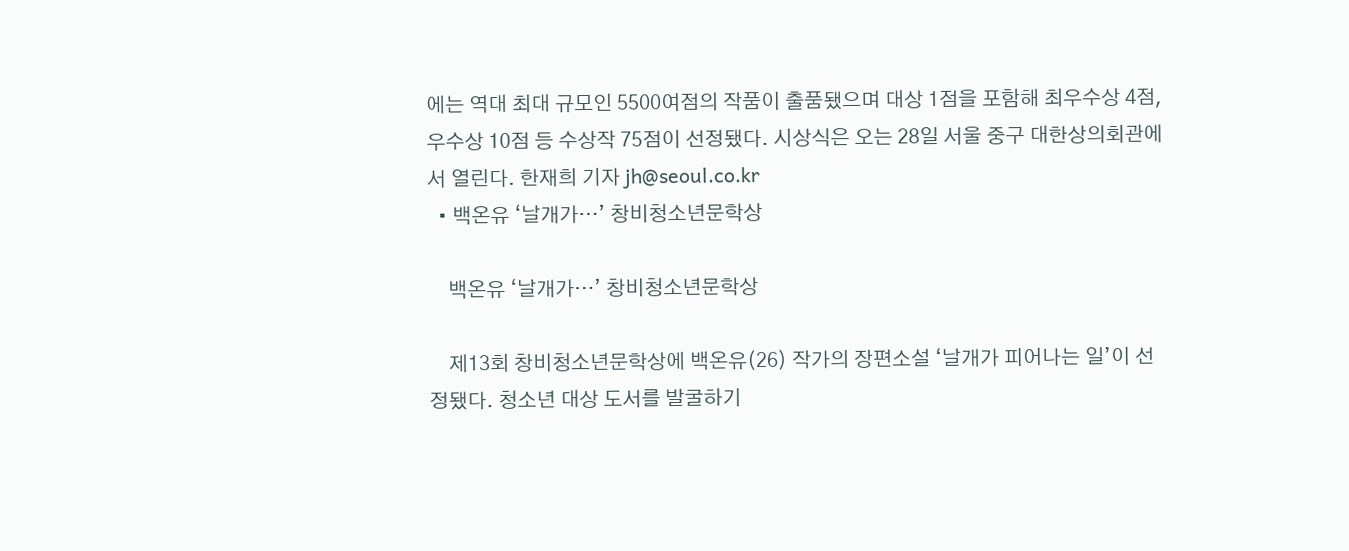에는 역대 최대 규모인 5500여점의 작품이 출품됐으며 대상 1점을 포함해 최우수상 4점, 우수상 10점 등 수상작 75점이 선정됐다. 시상식은 오는 28일 서울 중구 대한상의회관에서 열린다. 한재희 기자 jh@seoul.co.kr
  • 백온유 ‘날개가…’ 창비청소년문학상

    백온유 ‘날개가…’ 창비청소년문학상

    제13회 창비청소년문학상에 백온유(26) 작가의 장편소설 ‘날개가 피어나는 일’이 선정됐다. 청소년 대상 도서를 발굴하기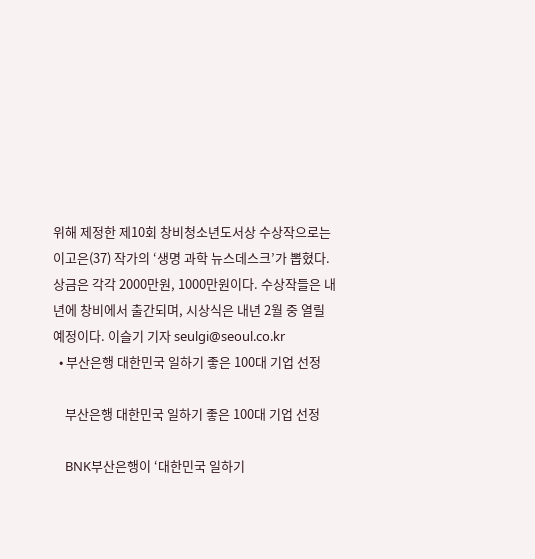위해 제정한 제10회 창비청소년도서상 수상작으로는 이고은(37) 작가의 ‘생명 과학 뉴스데스크’가 뽑혔다. 상금은 각각 2000만원, 1000만원이다. 수상작들은 내년에 창비에서 출간되며, 시상식은 내년 2월 중 열릴 예정이다. 이슬기 기자 seulgi@seoul.co.kr
  • 부산은행 대한민국 일하기 좋은 100대 기업 선정

    부산은행 대한민국 일하기 좋은 100대 기업 선정

    BNK부산은행이 ‘대한민국 일하기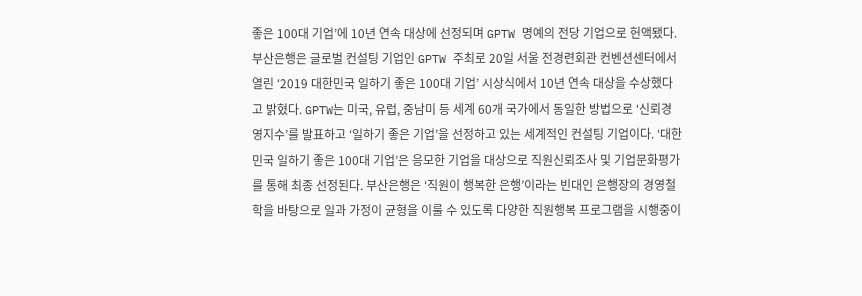좋은 100대 기업’에 10년 연속 대상에 선정되며 GPTW 명예의 전당 기업으로 헌액됐다. 부산은행은 글로벌 컨설팅 기업인 GPTW 주최로 20일 서울 전경련회관 컨벤션센터에서 열린 ‘2019 대한민국 일하기 좋은 100대 기업’ 시상식에서 10년 연속 대상을 수상했다고 밝혔다. GPTW는 미국, 유럽, 중남미 등 세계 60개 국가에서 동일한 방법으로 ‘신뢰경영지수’를 발표하고 ‘일하기 좋은 기업’을 선정하고 있는 세계적인 컨설팅 기업이다. ‘대한민국 일하기 좋은 100대 기업’은 응모한 기업을 대상으로 직원신뢰조사 및 기업문화평가를 통해 최종 선정된다. 부산은행은 ‘직원이 행복한 은행’이라는 빈대인 은행장의 경영철학을 바탕으로 일과 가정이 균형을 이룰 수 있도록 다양한 직원행복 프로그램을 시행중이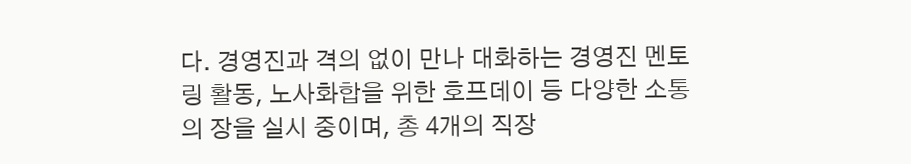다. 경영진과 격의 없이 만나 대화하는 경영진 멘토링 활동, 노사화합을 위한 호프데이 등 다양한 소통의 장을 실시 중이며, 총 4개의 직장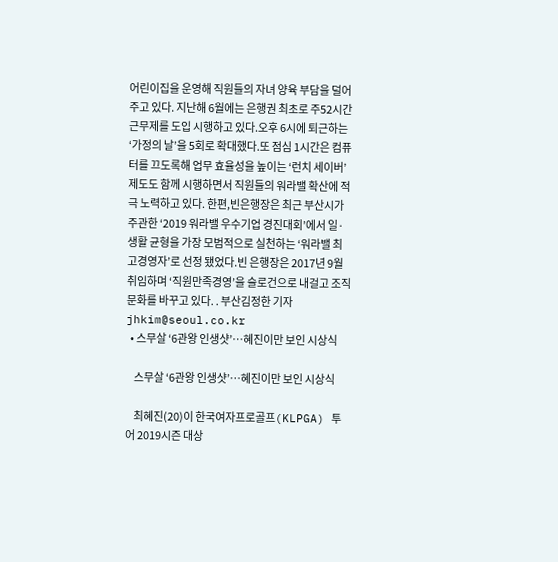어린이집을 운영해 직원들의 자녀 양육 부담을 덜어주고 있다. 지난해 6월에는 은행권 최초로 주52시간 근무제를 도입 시행하고 있다.오후 6시에 퇴근하는 ‘가정의 날’을 5회로 확대했다.또 점심 1시간은 컴퓨터를 끄도록해 업무 효율성을 높이는 ‘런치 세이버’ 제도도 함께 시행하면서 직원들의 워라밸 확산에 적극 노력하고 있다. 한편,빈은행장은 최근 부산시가 주관한 ‘2019 워라밸 우수기업 경진대회’에서 일·생활 균형을 가장 모범적으로 실천하는 ‘워라밸 최고경영자’로 선정 됐었다.빈 은행장은 2017년 9월 취임하며 ‘직원만족경영’을 슬로건으로 내걸고 조직문화를 바꾸고 있다. . 부산김정한 기자 jhkim@seoul.co.kr
  • 스무살 ‘6관왕 인생샷’…혜진이만 보인 시상식

    스무살 ‘6관왕 인생샷’…혜진이만 보인 시상식

    최혜진(20)이 한국여자프로골프(KLPGA) 투어 2019시즌 대상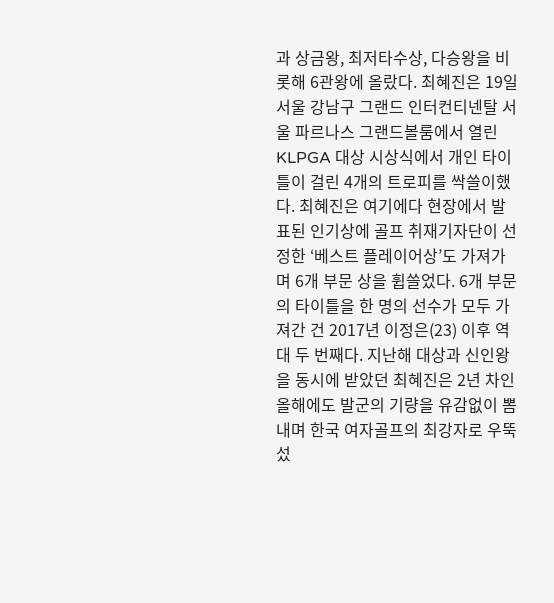과 상금왕, 최저타수상, 다승왕을 비롯해 6관왕에 올랐다. 최혜진은 19일 서울 강남구 그랜드 인터컨티넨탈 서울 파르나스 그랜드볼룸에서 열린 KLPGA 대상 시상식에서 개인 타이틀이 걸린 4개의 트로피를 싹쓸이했다. 최혜진은 여기에다 현장에서 발표된 인기상에 골프 취재기자단이 선정한 ‘베스트 플레이어상’도 가져가며 6개 부문 상을 휩쓸었다. 6개 부문의 타이틀을 한 명의 선수가 모두 가져간 건 2017년 이정은(23) 이후 역대 두 번째다. 지난해 대상과 신인왕을 동시에 받았던 최혜진은 2년 차인 올해에도 발군의 기량을 유감없이 뽐내며 한국 여자골프의 최강자로 우뚝 섰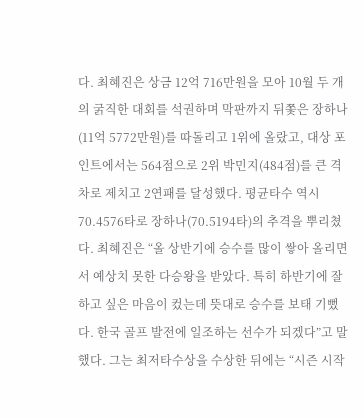다. 최혜진은 상금 12억 716만원을 모아 10월 두 개의 굵직한 대회를 석권하며 막판까지 뒤쫓은 장하나(11억 5772만원)를 따돌리고 1위에 올랐고, 대상 포인트에서는 564점으로 2위 박민지(484점)를 큰 격차로 제치고 2연패를 달성했다. 평균타수 역시 70.4576타로 장하나(70.5194타)의 추격을 뿌리쳤다. 최혜진은 “올 상반기에 승수를 많이 쌓아 올리면서 예상치 못한 다승왕을 받았다. 특히 하반기에 잘하고 싶은 마음이 컸는데 뜻대로 승수를 보태 기뻤다. 한국 골프 발전에 일조하는 선수가 되겠다”고 말했다. 그는 최저타수상을 수상한 뒤에는 “시즌 시작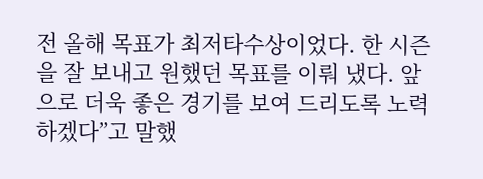전 올해 목표가 최저타수상이었다. 한 시즌을 잘 보내고 원했던 목표를 이뤄 냈다. 앞으로 더욱 좋은 경기를 보여 드리도록 노력하겠다”고 말했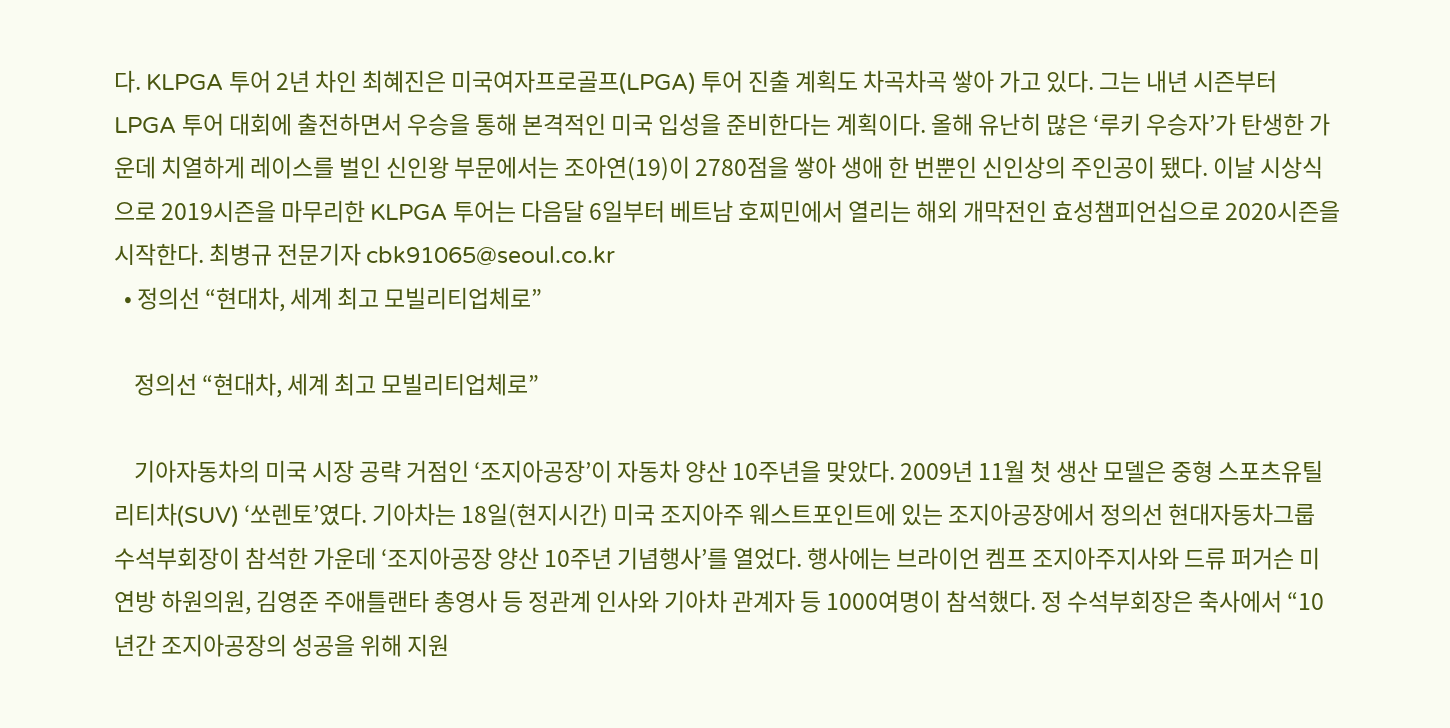다. KLPGA 투어 2년 차인 최혜진은 미국여자프로골프(LPGA) 투어 진출 계획도 차곡차곡 쌓아 가고 있다. 그는 내년 시즌부터 LPGA 투어 대회에 출전하면서 우승을 통해 본격적인 미국 입성을 준비한다는 계획이다. 올해 유난히 많은 ‘루키 우승자’가 탄생한 가운데 치열하게 레이스를 벌인 신인왕 부문에서는 조아연(19)이 2780점을 쌓아 생애 한 번뿐인 신인상의 주인공이 됐다. 이날 시상식으로 2019시즌을 마무리한 KLPGA 투어는 다음달 6일부터 베트남 호찌민에서 열리는 해외 개막전인 효성챔피언십으로 2020시즌을 시작한다. 최병규 전문기자 cbk91065@seoul.co.kr
  • 정의선 “현대차, 세계 최고 모빌리티업체로”

    정의선 “현대차, 세계 최고 모빌리티업체로”

    기아자동차의 미국 시장 공략 거점인 ‘조지아공장’이 자동차 양산 10주년을 맞았다. 2009년 11월 첫 생산 모델은 중형 스포츠유틸리티차(SUV) ‘쏘렌토’였다. 기아차는 18일(현지시간) 미국 조지아주 웨스트포인트에 있는 조지아공장에서 정의선 현대자동차그룹 수석부회장이 참석한 가운데 ‘조지아공장 양산 10주년 기념행사’를 열었다. 행사에는 브라이언 켐프 조지아주지사와 드류 퍼거슨 미 연방 하원의원, 김영준 주애틀랜타 총영사 등 정관계 인사와 기아차 관계자 등 1000여명이 참석했다. 정 수석부회장은 축사에서 “10년간 조지아공장의 성공을 위해 지원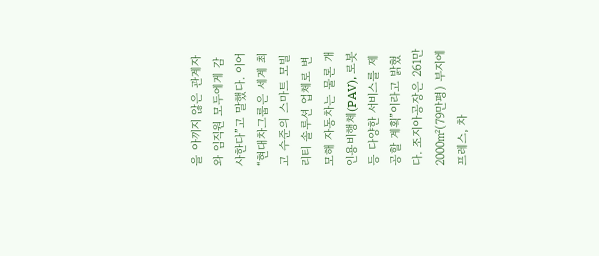을 아끼지 않은 관계자와 임직원 모두에게 감사한다”고 말했다. 이어 “현대차그룹은 세계 최고 수준의 스마트 모빌리티 솔루션 업체로 변모해 자동차는 물론 개인용비행체(PAV), 로봇 등 다양한 서비스를 제공할 계획”이라고 밝혔다. 조지아공장은 261만 2000㎡(79만평) 부지에 프레스, 차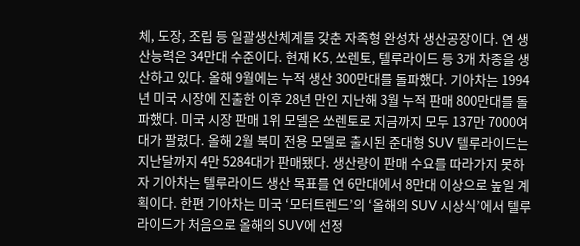체, 도장, 조립 등 일괄생산체계를 갖춘 자족형 완성차 생산공장이다. 연 생산능력은 34만대 수준이다. 현재 K5, 쏘렌토, 텔루라이드 등 3개 차종을 생산하고 있다. 올해 9월에는 누적 생산 300만대를 돌파했다. 기아차는 1994년 미국 시장에 진출한 이후 28년 만인 지난해 3월 누적 판매 800만대를 돌파했다. 미국 시장 판매 1위 모델은 쏘렌토로 지금까지 모두 137만 7000여대가 팔렸다. 올해 2월 북미 전용 모델로 출시된 준대형 SUV 텔루라이드는 지난달까지 4만 5284대가 판매됐다. 생산량이 판매 수요를 따라가지 못하자 기아차는 텔루라이드 생산 목표를 연 6만대에서 8만대 이상으로 높일 계획이다. 한편 기아차는 미국 ‘모터트렌드’의 ‘올해의 SUV 시상식’에서 텔루라이드가 처음으로 올해의 SUV에 선정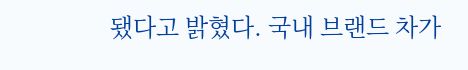됐다고 밝혔다. 국내 브랜드 차가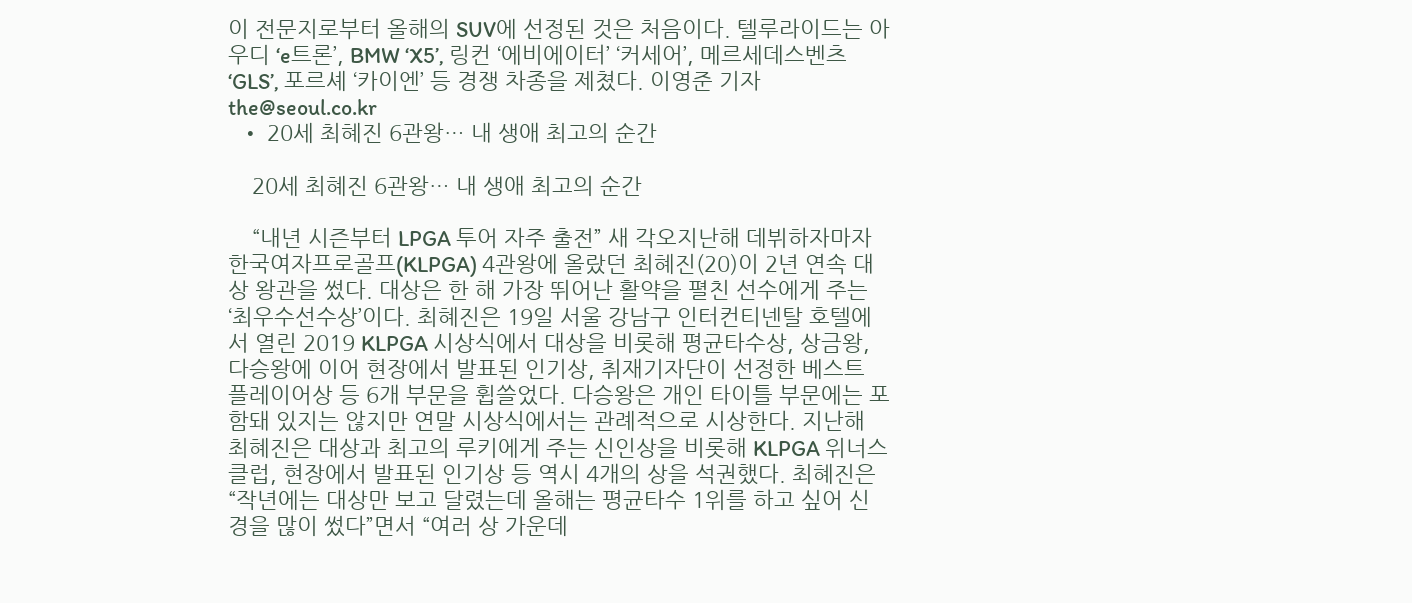이 전문지로부터 올해의 SUV에 선정된 것은 처음이다. 텔루라이드는 아우디 ‘e트론’, BMW ‘X5’, 링컨 ‘에비에이터’ ‘커세어’, 메르세데스벤츠 ‘GLS’, 포르셰 ‘카이엔’ 등 경쟁 차종을 제쳤다. 이영준 기자 the@seoul.co.kr
  • 20세 최혜진 6관왕… 내 생애 최고의 순간

    20세 최혜진 6관왕… 내 생애 최고의 순간

    “내년 시즌부터 LPGA 투어 자주 출전” 새 각오지난해 데뷔하자마자 한국여자프로골프(KLPGA) 4관왕에 올랐던 최혜진(20)이 2년 연속 대상 왕관을 썼다. 대상은 한 해 가장 뛰어난 활약을 펼친 선수에게 주는 ‘최우수선수상’이다. 최혜진은 19일 서울 강남구 인터컨티넨탈 호텔에서 열린 2019 KLPGA 시상식에서 대상을 비롯해 평균타수상, 상금왕, 다승왕에 이어 현장에서 발표된 인기상, 취재기자단이 선정한 베스트 플레이어상 등 6개 부문을 휩쓸었다. 다승왕은 개인 타이틀 부문에는 포함돼 있지는 않지만 연말 시상식에서는 관례적으로 시상한다. 지난해 최혜진은 대상과 최고의 루키에게 주는 신인상을 비롯해 KLPGA 위너스클럽, 현장에서 발표된 인기상 등 역시 4개의 상을 석권했다. 최혜진은 “작년에는 대상만 보고 달렸는데 올해는 평균타수 1위를 하고 싶어 신경을 많이 썼다”면서 “여러 상 가운데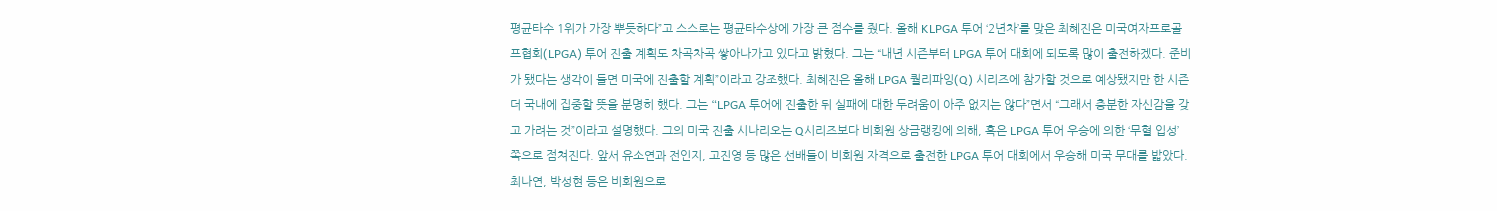평균타수 1위가 가장 뿌듯하다”고 스스로는 평균타수상에 가장 큰 점수를 줬다. 올해 KLPGA 투어 ‘2년차’를 맞은 최혜진은 미국여자프로골프협회(LPGA) 투어 진출 계획도 차곡차곡 쌓아나가고 있다고 밝혔다. 그는 “내년 시즌부터 LPGA 투어 대회에 되도록 많이 출전하겠다. 준비가 됐다는 생각이 들면 미국에 진출할 계획”이라고 강조했다. 최혜진은 올해 LPGA 퀄리파잉(Q) 시리즈에 참가할 것으로 예상됐지만 한 시즌 더 국내에 집중할 뜻을 분명히 했다. 그는 “LPGA 투어에 진출한 뒤 실패에 대한 두려움이 아주 없지는 않다”면서 “그래서 충분한 자신감을 갖고 가려는 것”이라고 설명했다. 그의 미국 진출 시나리오는 Q시리즈보다 비회원 상금랭킹에 의해, 혹은 LPGA 투어 우승에 의한 ‘무혈 입성’ 쪽으로 점쳐진다. 앞서 유소연과 전인지, 고진영 등 많은 선배들이 비회원 자격으로 출전한 LPGA 투어 대회에서 우승해 미국 무대를 밟았다. 최나연, 박성현 등은 비회원으로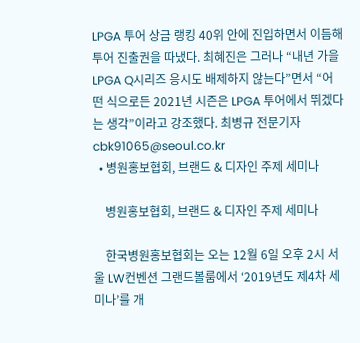LPGA 투어 상금 랭킹 40위 안에 진입하면서 이듬해 투어 진출권을 따냈다. 최혜진은 그러나 “내년 가을 LPGA Q시리즈 응시도 배제하지 않는다”면서 “어떤 식으로든 2021년 시즌은 LPGA 투어에서 뛰겠다는 생각”이라고 강조했다. 최병규 전문기자 cbk91065@seoul.co.kr
  • 병원홍보협회, 브랜드 & 디자인 주제 세미나

    병원홍보협회, 브랜드 & 디자인 주제 세미나

    한국병원홍보협회는 오는 12월 6일 오후 2시 서울 LW컨벤션 그랜드볼룸에서 ‘2019년도 제4차 세미나’를 개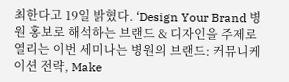최한다고 19일 밝혔다. ‘Design Your Brand 병원 홍보로 해석하는 브랜드 & 디자인을 주제로 열리는 이번 세미나는 병원의 브랜드: 커뮤니케이션 전략, Make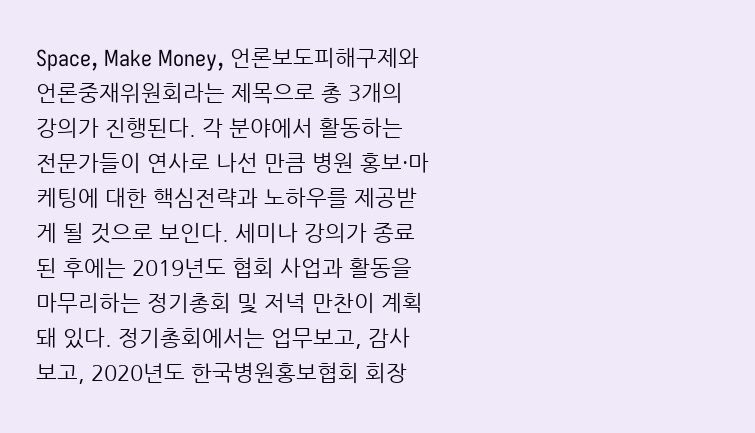Space, Make Money, 언론보도피해구제와 언론중재위원회라는 제목으로 총 3개의 강의가 진행된다. 각 분야에서 활동하는 전문가들이 연사로 나선 만큼 병원 홍보·마케팅에 대한 핵심전략과 노하우를 제공받게 될 것으로 보인다. 세미나 강의가 종료된 후에는 2019년도 협회 사업과 활동을 마무리하는 정기총회 및 저녁 만찬이 계획돼 있다. 정기총회에서는 업무보고, 감사보고, 2020년도 한국병원홍보협회 회장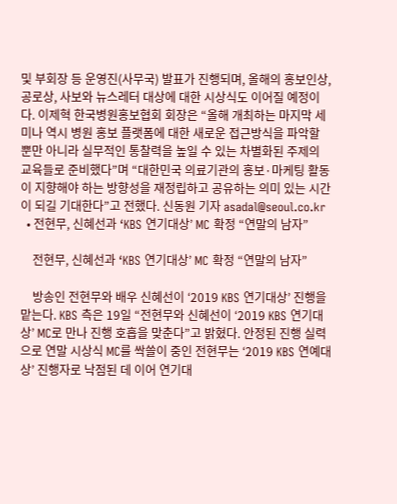및 부회장 등 운영진(사무국) 발표가 진행되며, 올해의 홍보인상, 공로상, 사보와 뉴스레터 대상에 대한 시상식도 이어질 예정이다. 이제혁 한국병원홍보협회 회장은 “올해 개최하는 마지막 세미나 역시 병원 홍보 플랫폼에 대한 새로운 접근방식을 파악할 뿐만 아니라 실무적인 통찰력을 높일 수 있는 차별화된 주제의 교육들로 준비했다”며 “대한민국 의료기관의 홍보·마케팅 활동이 지향해야 하는 방향성을 재정립하고 공유하는 의미 있는 시간이 되길 기대한다”고 전했다. 신동원 기자 asadal@seoul.co.kr
  • 전현무, 신혜선과 ‘KBS 연기대상’ MC 확정 “연말의 남자”

    전현무, 신혜선과 ‘KBS 연기대상’ MC 확정 “연말의 남자”

    방송인 전현무와 배우 신혜선이 ‘2019 KBS 연기대상’ 진행을 맡는다. KBS 측은 19일 “전현무와 신혜선이 ‘2019 KBS 연기대상’ MC로 만나 진행 호흡을 맞춘다”고 밝혔다. 안정된 진행 실력으로 연말 시상식 MC를 싹쓸이 중인 전현무는 ‘2019 KBS 연예대상’ 진행자로 낙점된 데 이어 연기대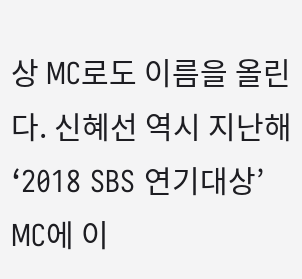상 MC로도 이름을 올린다. 신혜선 역시 지난해 ‘2018 SBS 연기대상’ MC에 이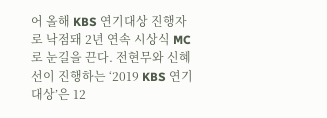어 올해 KBS 연기대상 진행자로 낙점돼 2년 연속 시상식 MC로 눈길을 끈다. 전현무와 신혜선이 진행하는 ‘2019 KBS 연기대상’은 12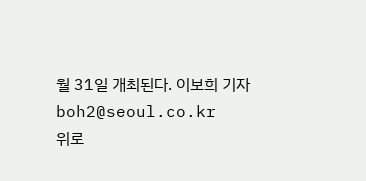월 31일 개최된다. 이보희 기자 boh2@seoul.co.kr
위로